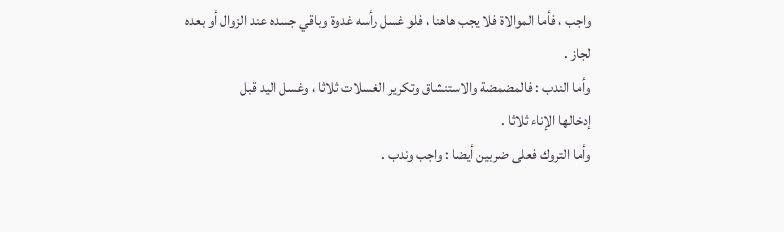واجب ، فأما الموالاة فلا يجب هاهنا ، فلو غسل رأسه غدوة وباقي جسده عند الزوال أو بعده
لجاز .
وأما الندب : فالمضمضة والاستنشاق وتكرير الغسلات ثلاثا ، وغسل اليد قبل
إدخالها الإناء ثلاثا .
وأما التروك فعلى ضربين أيضا : واجب وندب .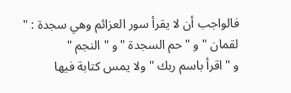فالواجب أن لا يقرأ سور العزائم وهي سجدة : " لقمان " و " حم السجدة " و " النجم "
و " اقرأ باسم ربك " ولا يمس كتابة فيها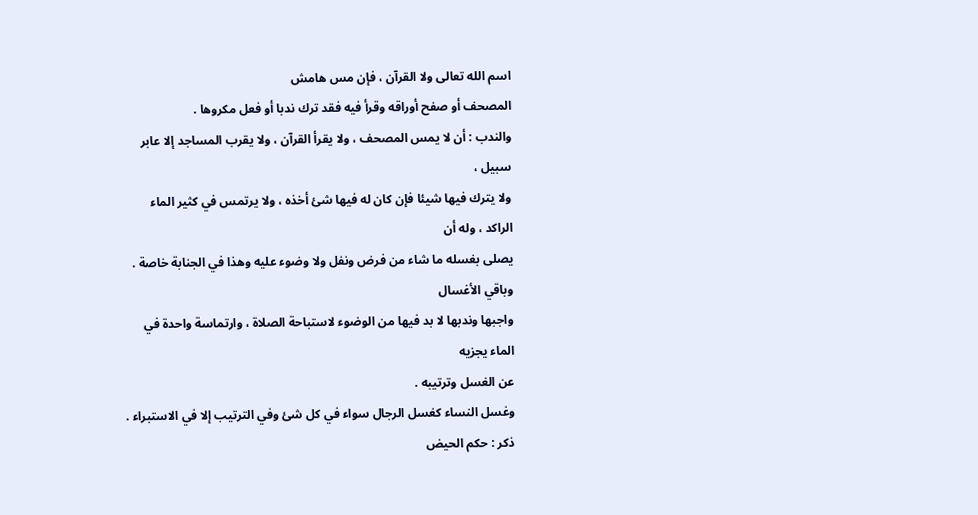اسم الله تعالى ولا القرآن ، فإن مس هامش
المصحف أو صفح أوراقه وقرأ فيه فقد ترك ندبا أو فعل مكروها .
والندب : أن لا يمس المصحف ، ولا يقرأ القرآن ، ولا يقرب المساجد إلا عابر سبيل ،
ولا يترك فيها شيئا فإن كان له فيها شئ أخذه ، ولا يرتمس في كثير الماء الراكد ، وله أن
يصلى بغسله ما شاء من فرض ونفل ولا وضوء عليه وهذا في الجنابة خاصة . وباقي الأغسال
واجبها وندبها لا بد فيها من الوضوء لاستباحة الصلاة ، وارتماسة واحدة في الماء يجزيه
عن الغسل وترتيبه .
وغسل النساء كغسل الرجال سواء في كل شئ وفي الترتيب إلا في الاستبراء .
ذكر : حكم الحيض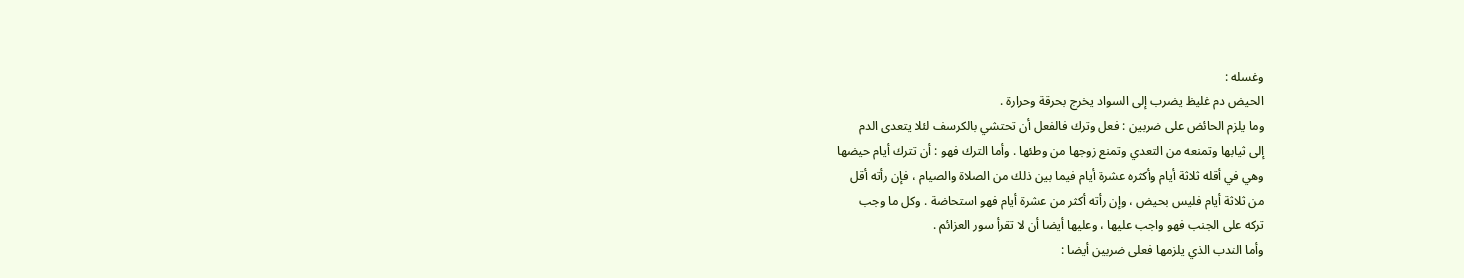وغسله :
الحيض دم غليظ يضرب إلى السواد يخرج بحرقة وحرارة .
وما يلزم الحائض على ضربين : فعل وترك فالفعل أن تحتشي بالكرسف لئلا يتعدى الدم
إلى ثيابها وتمنعه من التعدي وتمنع زوجها من وطئها . وأما الترك فهو : أن تترك أيام حيضها
وهي في أقله ثلاثة أيام وأكثره عشرة أيام فيما بين ذلك من الصلاة والصيام ، فإن رأته أقل
من ثلاثة أيام فليس بحيض ، وإن رأته أكثر من عشرة أيام فهو استحاضة . وكل ما وجب
تركه على الجنب فهو واجب عليها ، وعليها أيضا أن لا تقرأ سور العزائم .
وأما الندب الذي يلزمها فعلى ضربين أيضا :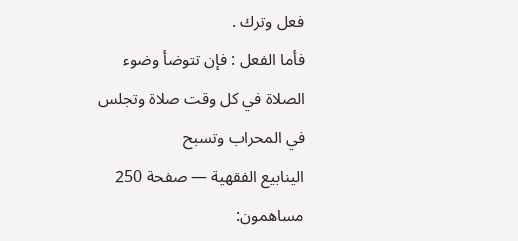فعل وترك .
فأما الفعل : فإن تتوضأ وضوء الصلاة في كل وقت صلاة وتجلس في المحراب وتسبح
الينابيع الفقهية — صفحة 250
مساهمون: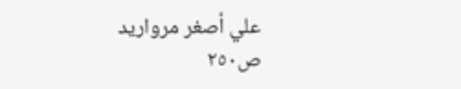علي أصغر مرواريد
ص٢٥٠